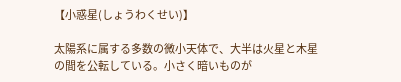【小惑星(しょうわくせい)】

太陽系に属する多数の微小天体で、大半は火星と木星の間を公転している。小さく暗いものが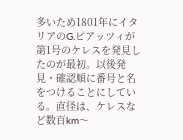多いため1801年にイタリアのG.ピアッツィが第1号のケレスを発見したのが最初。以後発見・確認順に番号と名をつけることにしている。直径は、ケレスなど数百km〜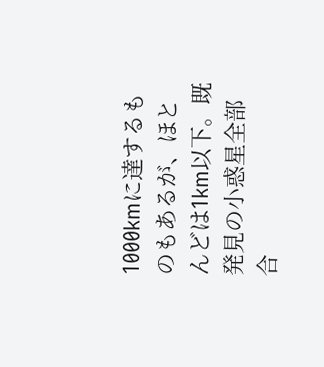1000kmに達するものもあるが、ほとんどは1km以下。既発見の小惑星全部合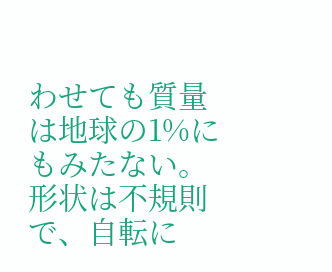わせても質量は地球の1%にもみたない。形状は不規則で、自転に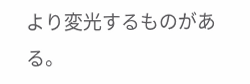より変光するものがある。